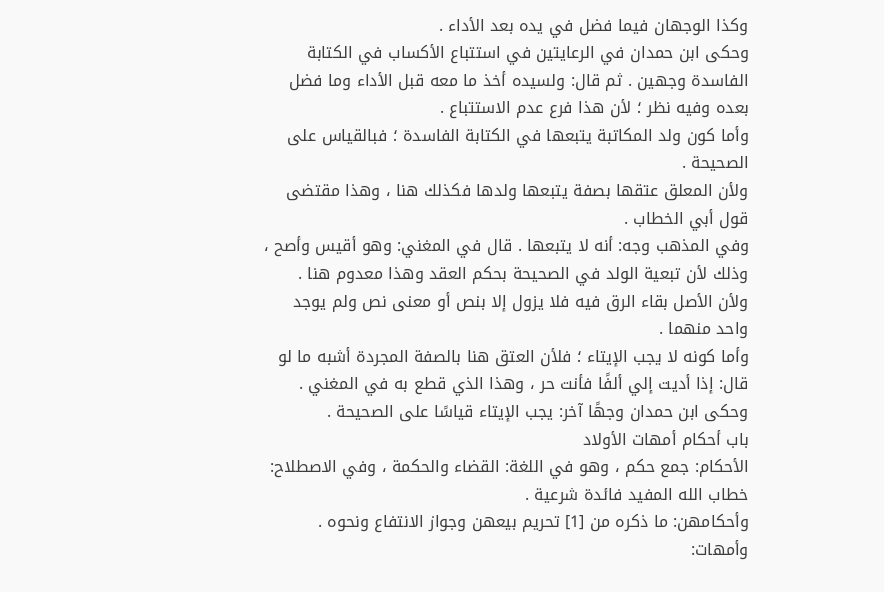وكذا الوجهان فيما فضل في يده بعد الأداء .
وحكى ابن حمدان في الرعايتين في استتباع الأكساب في الكتابة الفاسدة وجهين . ثم قال: ولسيده أخذ ما معه قبل الأداء وما فضل بعده وفيه نظر ؛ لأن هذا فرع عدم الاستتباع .
وأما كون ولد المكاتبة يتبعها في الكتابة الفاسدة ؛ فبالقياس على الصحيحة .
ولأن المعلق عتقها بصفة يتبعها ولدها فكذلك هنا ، وهذا مقتضى قول أبي الخطاب .
وفي المذهب وجه: أنه لا يتبعها . قال في المغني: وهو أقيس وأصح ، وذلك لأن تبعية الولد في الصحيحة بحكم العقد وهذا معدوم هنا .
ولأن الأصل بقاء الرق فيه فلا يزول إلا بنص أو معنى نص ولم يوجد واحد منهما .
وأما كونه لا يجب الإيتاء ؛ فلأن العتق هنا بالصفة المجردة أشبه ما لو قال: إذا أديت إلي ألفًا فأنت حر ، وهذا الذي قطع به في المغني .
وحكى ابن حمدان وجهًا آخر: يجب الإيتاء قياسًا على الصحيحة .
باب أحكام أمهات الأولاد
الأحكام: جمع حكم ، وهو في اللغة: القضاء والحكمة ، وفي الاصطلاح: خطاب الله المفيد فائدة شرعية .
وأحكامهن: ما ذكره من [1] تحريم بيعهن وجواز الانتفاع ونحوه .
وأمهات: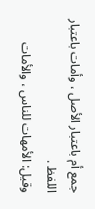جمع أم باعتبار الأصل ، وأمات باعتبار اللفظ .
وقيل: الأمهات للناس ، والأمات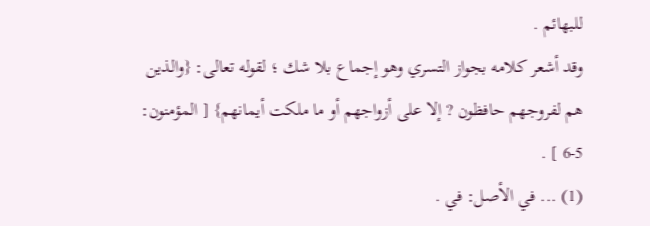للبهائم .
وقد أشعر كلامه بجواز التسري وهو إجماع بلا شك ؛ لقوله تعالى: {والذين هم لفروجهم حافظون ? إلا على أزواجهم أو ما ملكت أيمانهم} [ المؤمنون: 5-6 ] .
(1) ... في الأصل: في .